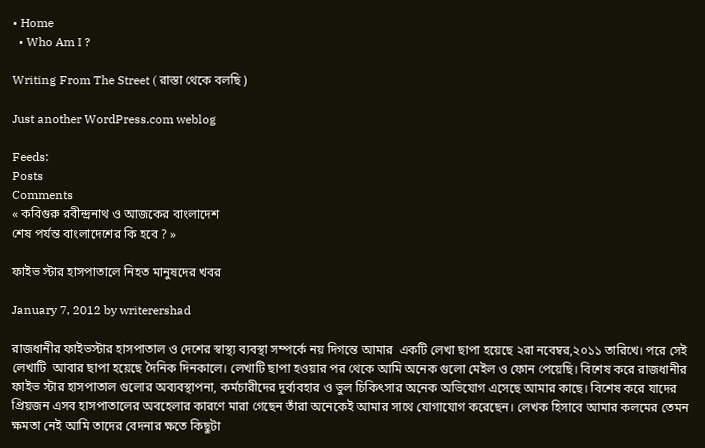• Home
  • Who Am I ?

Writing From The Street ( রাস্তা থেকে বলছি )

Just another WordPress.com weblog

Feeds:
Posts
Comments
« কবিগুরু রবীন্দ্রনাথ ও আজকের বাংলাদেশ
শেষ পর্যন্ত বাংলাদেশের কি হবে ? »

ফাইভ স্টার হাসপাতালে নিহত মানুষদের খবর

January 7, 2012 by writerershad

রাজধানীর ফাইভস্টার হাসপাতাল ও দেশের স্বাস্থ্য ব্যবস্থা সম্পর্কে নয় দিগন্তে আমার  একটি লেখা ছাপা হয়েছে ২রা নবেম্বর,২০১১ তারিখে। পরে সেই লেখাটি  আবার ছাপা হয়েছে দৈনিক দিনকালে। লেখাটি ছাপা হওয়ার পর থেকে আমি অনেক গুলো মেইল ও ফোন পেয়েছি। বিশেষ করে রাজধানীর ফাইভ স্টার হাসপাতাল গুলোর অব্যবস্থাপনা, কর্মচারীদের দুর্ব্যবহার ও ভুল চিকিত্‍সার অনেক অভিযোগ এসেছে আমার কাছে। বিশেষ করে যাদের প্রিয়জন এসব হাসপাতালের অবহেলার কারণে মারা গেছেন তাঁরা অনেকেই আমার সাথে যোগাযোগ করেছেন। লেখক হিসাবে আমার কলমের তেমন ক্ষমতা নেই আমি তাদের বেদনার ক্ষতে কিছুটা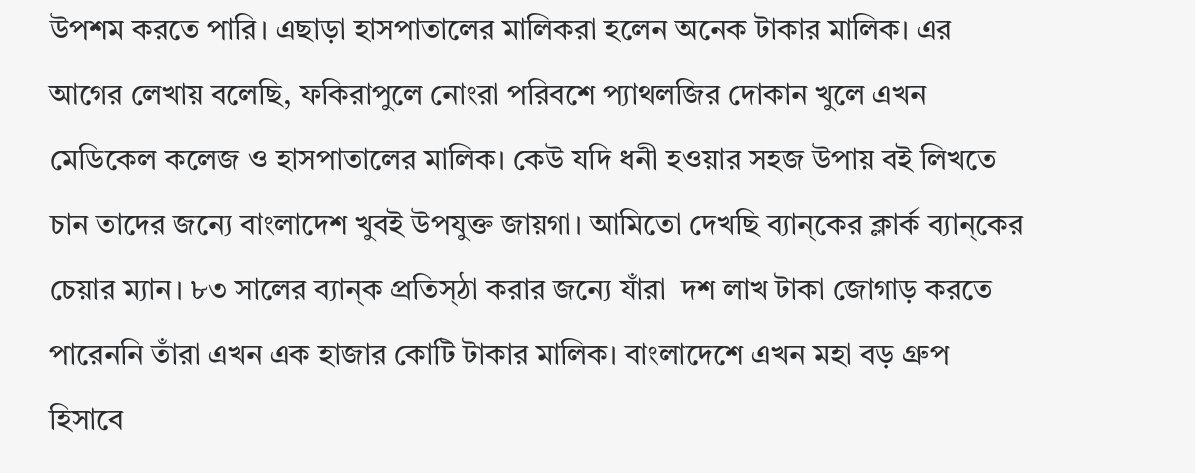উপশম করতে পারি। এছাড়া হাসপাতালের মালিকরা হলেন অনেক টাকার মালিক। এর আগের লেখায় বলেছি, ফকিরাপুলে নোংরা পরিবশে প্যাথলজির দোকান খুলে এখন মেডিকেল কলেজ ও হাসপাতালের মালিক। কেউ যদি ধনী হওয়ার সহজ উপায় বই লিখতে চান তাদের জন্যে বাংলাদেশ খুবই উপযুক্ত জায়গা। আমিতো দেখছি ব্যান্কের ক্লার্ক ব্যান্কের চেয়ার ম্যান। ৮৩ সালের ব্যান্ক প্রতিস্ঠা করার জন্যে যাঁরা  দশ লাখ টাকা জোগাড় করতে পারেননি তাঁরা এখন এক হাজার কোটি টাকার মালিক। বাংলাদেশে এখন মহা বড় গ্রুপ হিসাবে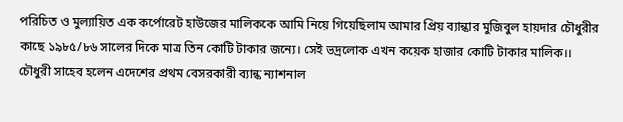পরিচিত ও মুল্যায়িত এক কর্পোরেট হাউজের মালিককে আমি নিয়ে গিয়েছিলাম আমার প্রিয় ব্যান্কার মুজিবুল হায়দার চৌধুরীর কাছে ১৯৮৫/৮৬ সালের দিকে মাত্র তিন কোটি টাকার জন্যে। সেই ভদ্রলোক এখন কয়েক হাজার কোটি টাকার মালিক।। চৌধুরী সাহেব হলেন এদেশের প্রথম বেসরকারী ব্যান্ক ন্যাশনাল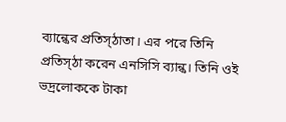ব্যান্কের প্রতিস্ঠাতা। এর পরে তিনি প্রতিস্ঠা করেন এনসিসি ব্যান্ক। তিনি ওই ভদ্রলোককে টাকা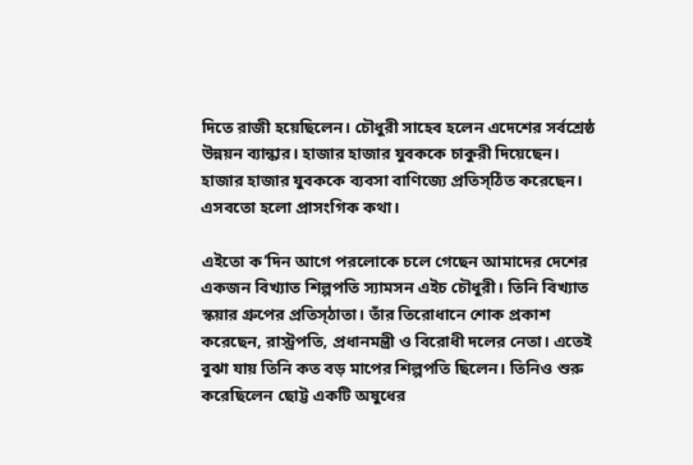দিতে রাজী হয়েছিলেন। চৌধুরী সাহেব হলেন এদেশের সর্বশ্রেষ্ঠ উন্নয়ন ব্যান্কার। হাজার হাজার যুবককে চাকুরী দিয়েছেন। হাজার হাজার যুবককে ব্যবসা বাণিজ্যে প্রতিস্ঠিত করেছেন। এসবতো হলো প্রাসংগিক কথা।

এইতো ক’দিন আগে পরলোকে চলে গেছেন আমাদের দেশের একজন বিখ্যাত শিল্পপতি স্যামসন এইচ চৌধুরী। তিনি বিখ্যাত স্কয়ার গ্রুপের প্রতিস্ঠাতা। তাঁর তিরোধানে শোক প্রকাশ করেছেন, রাস্ট্রপতি, প্রধানমন্ত্রী ও বিরোধী দলের নেতা। এতেই বুঝা যায় তিনি কত বড় মাপের শিল্পপতি ছিলেন। তিনিও শুরু করেছিলেন ছোট্ট একটি অষুধের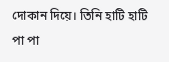দোকান দিয়ে। তিনি হাটি হাটি পা পা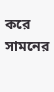করে সামনের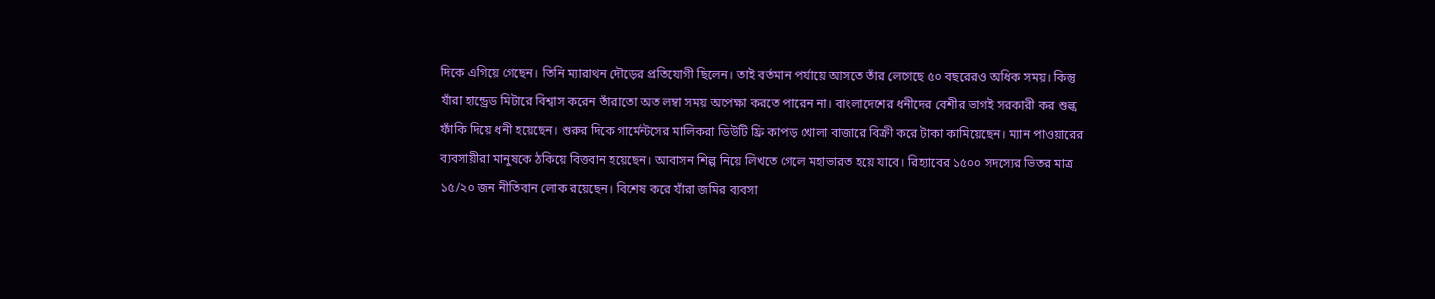দিকে এগিয়ে গেছেন। তিনি ম্যারাথন দৌড়ের প্রতিযোগী ছিলেন। তাই বর্তমান পর্যায়ে আসতে তাঁর লেগেছে ৫০ বছরেরও অধিক সময়। কিন্তু যাঁরা হান্ড্রেড মিটারে বিশ্বাস করেন তাঁরাতো অত লম্বা সময় অপেক্ষা করতে পারেন না। বাংলাদেশের ধনীদের বেশীর ভাগই সরকারী কর শুল্ক ফাঁকি দিয়ে ধনী হয়েছেন। শুরুর দিকে গার্মেন্টসের মালিকরা ডিউটি ফ্রি কাপড় খোলা বাজারে বিক্রী করে টাকা কামিয়েছেন। ম্যান পাওয়ারের ব্যবসায়ীরা মানুষকে ঠকিয়ে বিত্তবান হয়েছেন। আবাসন শিল্প নিয়ে লিখতে গেলে মহাভারত হয়ে যাবে। রিহ্যাবের ১৫০০ সদস্যের ভিতর মাত্র ১৫/২০ জন নীতিবান লোক রয়েছেন। বিশেষ করে যাঁরা জমির ব্যবসা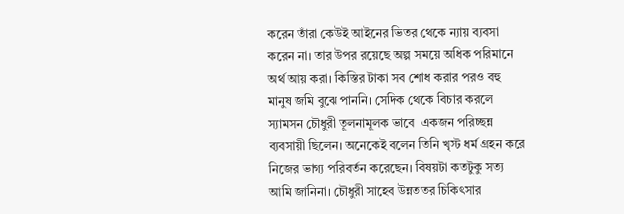করেন তাঁরা কেউই আইনের ভিতর থেকে ন্যায় ব্যবসা করেন না। তার উপর রয়েছে অল্প সময়ে অধিক পরিমানে অর্থ আয় করা। কিস্তির টাকা সব শোধ করার পরও বহু মানুষ জমি বুঝে পাননি। সেদিক থেকে বিচার করলে স্যামসন চৌধুরী তূলনামূলক ভাবে  একজন পরিচ্ছন্ন ব্যবসায়ী ছিলেন। অনেকেই বলেন তিনি খৃস্ট ধর্ম গ্রহন করে নিজের ভাগ্য পরিবর্তন করেছেন। বিষয়টা কতটুকু সত্য আমি জানিনা। চৌধুরী সাহেব উন্নততর চিকিত্‍সার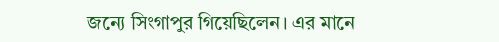জন্যে সিংগাপুর গিয়েছিলেন। এর মানে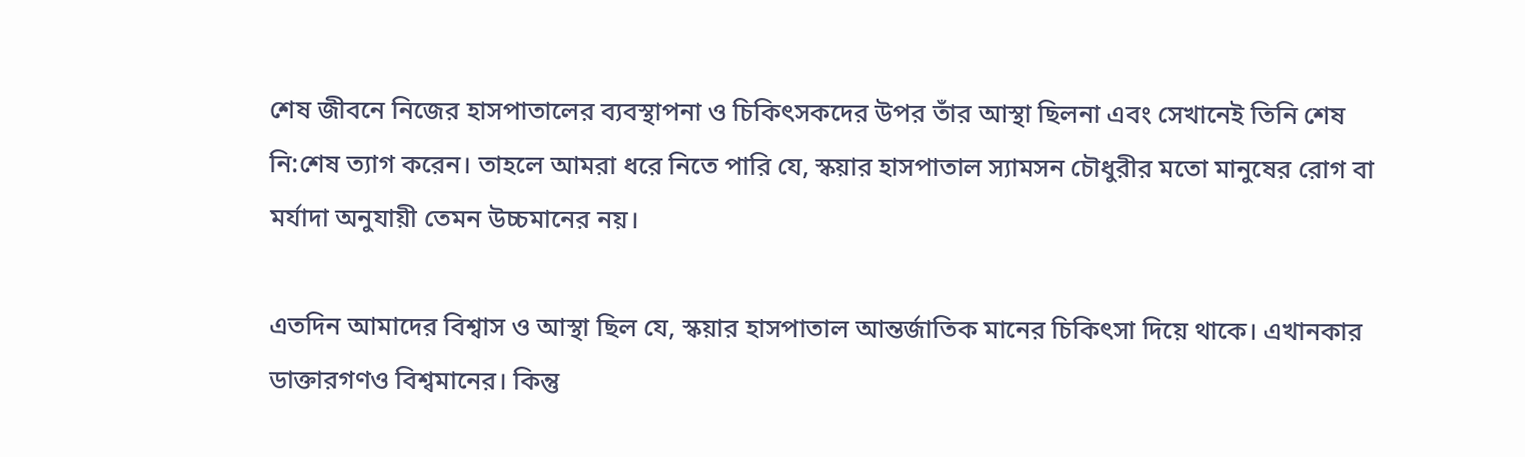শেষ জীবনে নিজের হাসপাতালের ব্যবস্থাপনা ও চিকিত্‍সকদের উপর তাঁর আস্থা ছিলনা এবং সেখানেই তিনি শেষ নি:শেষ ত্যাগ করেন। তাহলে আমরা ধরে নিতে পারি যে, স্কয়ার হাসপাতাল স্যামসন চৌধুরীর মতো মানুষের রোগ বা মর্যাদা অনুযায়ী তেমন উচ্চমানের নয়।

এতদিন আমাদের বিশ্বাস ও আস্থা ছিল যে, স্কয়ার হাসপাতাল আন্তর্জাতিক মানের চিকিত্‍সা দিয়ে থাকে। এখানকার ডাক্তারগণও বিশ্বমানের। কিন্তু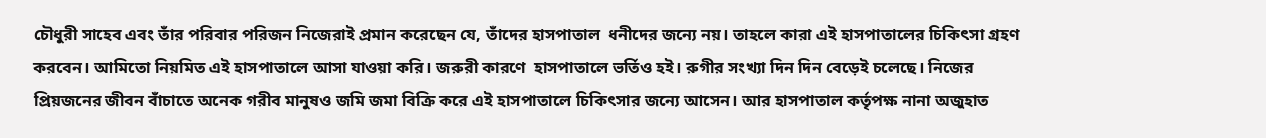চৌধুরী সাহেব এবং তাঁর পরিবার পরিজন নিজেরাই প্রমান করেছেন যে, তাঁদের হাসপাতাল  ধনীদের জন্যে নয়। তাহলে কারা এই হাসপাতালের চিকিত্‍সা গ্রহণ করবেন। আমিতো নিয়মিত এই হাসপাতালে আসা যাওয়া করি। জরুরী কারণে  হাসপাতালে ভর্তিও হই। রুগীর সংখ্যা দিন দিন বেড়েই চলেছে। নিজের প্রিয়জনের জীবন বাঁচাতে অনেক গরীব মানুষও জমি জমা বিক্রি করে এই হাসপাতালে চিকিত্‍সার জন্যে আসেন। আর হাসপাতাল কর্তৃপক্ষ নানা অজুহাত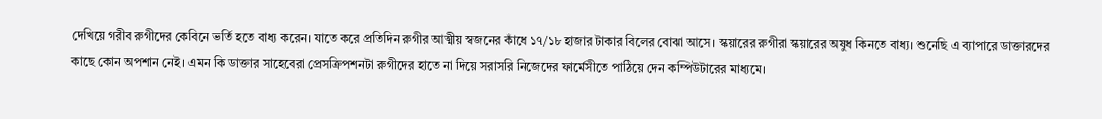দেখিয়ে গরীব রুগীদের কেবিনে ভর্তি হতে বাধ্য করেন। যাতে করে প্রতিদিন রুগীর আত্মীয় স্বজনের কাঁধে ১৭/১৮ হাজার টাকার বিলের বোঝা আসে। স্কয়ারের রুগীরা স্কয়ারের অষুধ কিনতে বাধ্য। শুনেছি এ ব্যাপারে ডাক্তারদের কাছে কোন অপশান নেই। এমন কি ডাক্তার সাহেবেরা প্রেসক্রিপশনটা রুগীদের হাতে না দিয়ে সরাসরি নিজেদের ফার্মেসীতে পাঠিয়ে দেন কম্পিউটারের মাধ্যমে।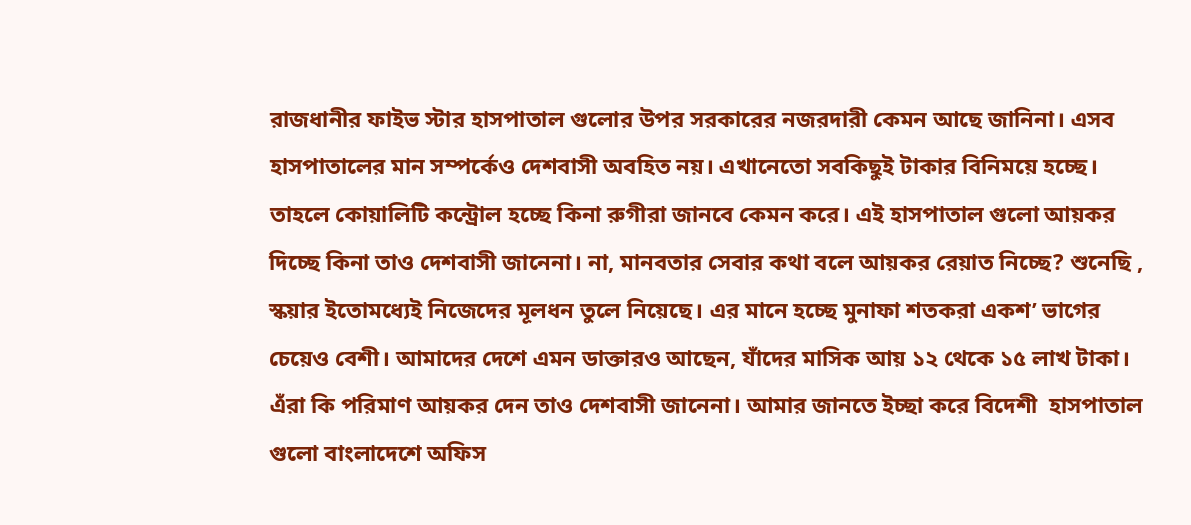রাজধানীর ফাইভ স্টার হাসপাতাল গুলোর উপর সরকারের নজরদারী কেমন আছে জানিনা। এসব হাসপাতালের মান সম্পর্কেও দেশবাসী অবহিত নয়। এখানেতো সবকিছুই টাকার বিনিময়ে হচ্ছে। তাহলে কোয়ালিটি কন্ট্রোল হচ্ছে কিনা রুগীরা জানবে কেমন করে। এই হাসপাতাল গুলো আয়কর দিচ্ছে কিনা তাও দেশবাসী জানেনা। না, মানবতার সেবার কথা বলে আয়কর রেয়াত নিচ্ছে? শুনেছি , স্কয়ার ইতোমধ্যেই নিজেদের মূলধন তুলে নিয়েছে। এর মানে হচ্ছে মুনাফা শতকরা একশ’ ভাগের চেয়েও বেশী। আমাদের দেশে এমন ডাক্তারও আছেন, যাঁদের মাসিক আয় ১২ থেকে ১৫ লাখ টাকা। এঁরা কি পরিমাণ আয়কর দেন তাও দেশবাসী জানেনা। আমার জানতে ইচ্ছা করে বিদেশী  হাসপাতাল গুলো বাংলাদেশে অফিস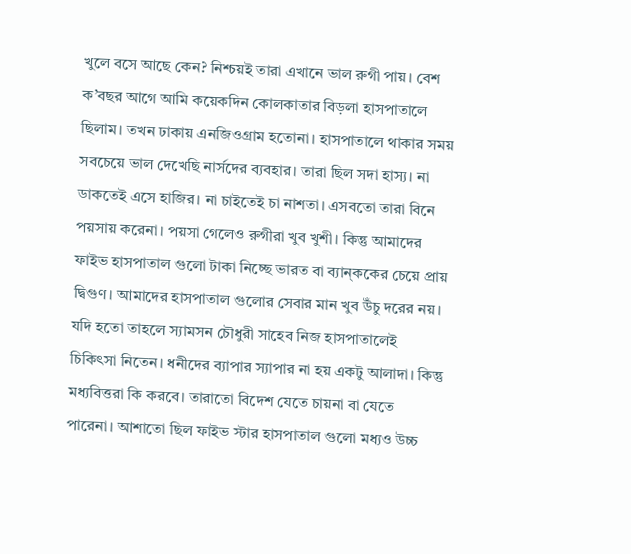খুলে বসে আছে কেন? নিশ্চয়ই তারা এখানে ভাল রুগী পায়। বেশ ক’বছর আগে আমি কয়েকদিন কোলকাতার বিড়লা হাসপাতালে ছিলাম। তখন ঢাকায় এনজিওগ্রাম হতোনা। হাসপাতালে থাকার সময় সবচেয়ে ভাল দেখেছি নার্সদের ব্যবহার। তারা ছিল সদা হাস্য। না ডাকতেই এসে হাজির। না চাইতেই চা নাশতা। এসবতো তারা বিনে পয়সায় করেনা। পয়সা গেলেও রুগীরা খুব খুশী। কিন্তু আমাদের ফাইভ হাসপাতাল গুলো টাকা নিচ্ছে ভারত বা ব্যান্ককের চেয়ে প্রায় দ্বিগুণ। আমাদের হাসপাতাল গুলোর সেবার মান খুব উঁচু দরের নয়। যদি হতো তাহলে স্যামসন চৌধুরী সাহেব নিজ হাসপাতালেই চিকিত্‍সা নিতেন। ধনীদের ব্যাপার স্যাপার না হয় একটু আলাদা। কিন্তু মধ্যবিত্তরা কি করবে। তারাতো বিদেশ যেতে চায়না বা যেতে পারেনা। আশাতো ছিল ফাইভ স্টার হাসপাতাল গুলো মধ্যও উচ্চ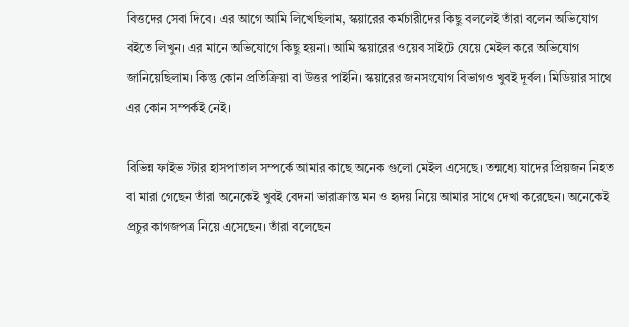বিত্তদের সেবা দিবে। এর আগে আমি লিখেছিলাম, স্কয়ারের কর্মচারীদের কিছু বললেই তাঁরা বলেন অভিযোগ বইতে লিখুন। এর মানে অভিযোগে কিছু হয়না। আমি স্কয়ারের ওয়েব সাইটে যেয়ে মেইল করে অভিযোগ জানিয়েছিলাম। কিন্তু কোন প্রতিক্রিয়া বা উত্তর পাইনি। স্কয়ারের জনসংযোগ বিভাগও খুবই দূর্বল। মিডিয়ার সাথে এর কোন সম্পর্কই নেই।

বিভিন্ন ফাইভ স্টার হাসপাতাল সম্পর্কে আমার কাছে অনেক গুলো মেইল এসেছে। তন্মধ্যে যাদের প্রিয়জন নিহত বা মারা গেছেন তাঁরা অনেকেই খুবই বেদনা ভারাক্রান্ত মন ও হৃদয় নিয়ে আমার সাথে দেখা করেছেন। অনেকেই প্রচুর কাগজপত্র নিয়ে এসেছেন। তাঁরা বলেছেন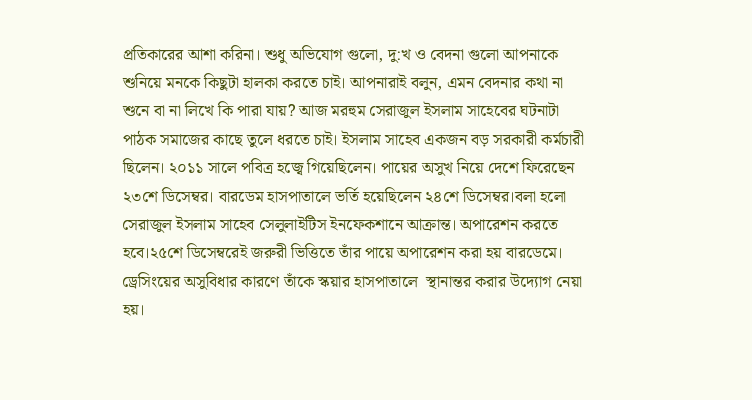প্রতিকারের আশা করিনা। শুধু অভিযোগ গুলো, দু:খ ও বেদনা গুলো আপনাকে শুনিয়ে মনকে কিছুটা হালকা করতে চাই। আপনারাই বলুন, এমন বেদনার কথা না শুনে বা না লিখে কি পারা যায়? আজ মরহুম সেরাজুল ইসলাম সাহেবের ঘটনাটা পাঠক সমাজের কাছে তুলে ধরতে চাই। ইসলাম সাহেব একজন বড় সরকারী কর্মচারী ছিলেন। ২০১১ সালে পবিত্র হজ্বে গিয়েছিলেন। পায়ের অসুখ নিয়ে দেশে ফিরেছেন ২৩শে ডিসেম্বর। বারডেম হাসপাতালে ভর্তি হয়েছিলেন ২৪শে ডিসেম্বর।বলা হলো সেরাজুল ইসলাম সাহেব সেলুলাইটিস ইনফেকশানে আক্রান্ত। অপারেশন করতে হবে।২৫শে ডিসেম্বরেই জরুরী ভিত্তিতে তাঁর পায়ে অপারেশন করা হয় বারডেমে। ড্রেসিংয়ের অসুবিধার কারণে তাঁকে স্কয়ার হাসপাতালে  স্থানান্তর করার উদ্যোগ নেয়া হয়।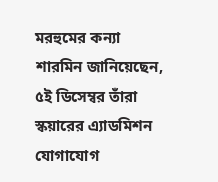মরহুমের কন্যা শারমিন জানিয়েছেন, ৫ই ডিসেম্বর তাঁরা স্কয়ারের এ্যাডমিশন যোগাযোগ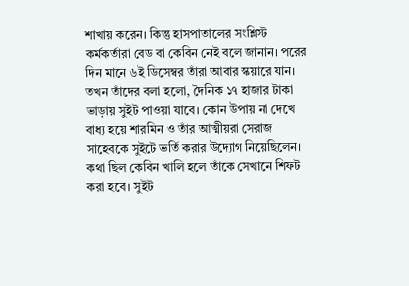শাখায় করেন। কিন্তু হাসপাতালের সংশ্লিস্ট কর্মকর্তারা বেড বা কেবিন নেই বলে জানান। পরের দিন মানে ৬ই ডিসেম্বর তাঁরা আবার স্কয়ারে যান। তখন তাঁদের বলা হলো, দৈনিক ১৭ হাজার টাকা ভাড়ায় সুইট পাওয়া যাবে। কোন উপায় না দেখে বাধ্য হয়ে শারমিন ও তাঁর আত্মীয়রা সেরাজ সাহেবকে সুইটে ভর্তি করার উদ্যোগ নিয়েছিলেন। কথা ছিল কেবিন খালি হলে তাঁকে সেখানে শিফট করা হবে। সুইট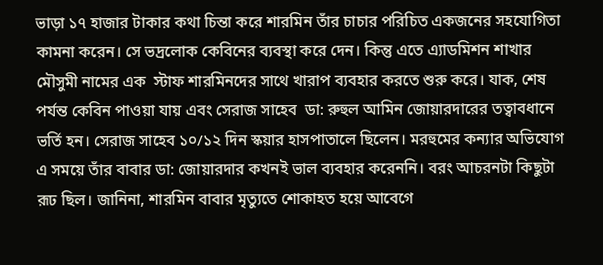ভাড়া ১৭ হাজার টাকার কথা চিন্তা করে শারমিন তাঁর চাচার পরিচিত একজনের সহযোগিতা কামনা করেন। সে ভদ্রলোক কেবিনের ব্যবস্থা করে দেন। কিন্তু এতে এ্যাডমিশন শাখার মৌসুমী নামের এক  স্টাফ শারমিনদের সাথে খারাপ ব্যবহার করতে শুরু করে। যাক, শেষ পর্যন্ত কেবিন পাওয়া যায় এবং সেরাজ সাহেব  ডা: রুহুল আমিন জোয়ারদারের তত্বাবধানে ভর্তি হন। সেরাজ সাহেব ১০/১২ দিন স্কয়ার হাসপাতালে ছিলেন। মরহুমের কন্যার অভিযোগ এ সময়ে তাঁর বাবার ডা: জোয়ারদার কখনই ভাল ব্যবহার করেননি। বরং আচরনটা কিছুটা রূঢ ছিল। জানিনা, শারমিন বাবার মৃত্যুতে শোকাহত হয়ে আবেগে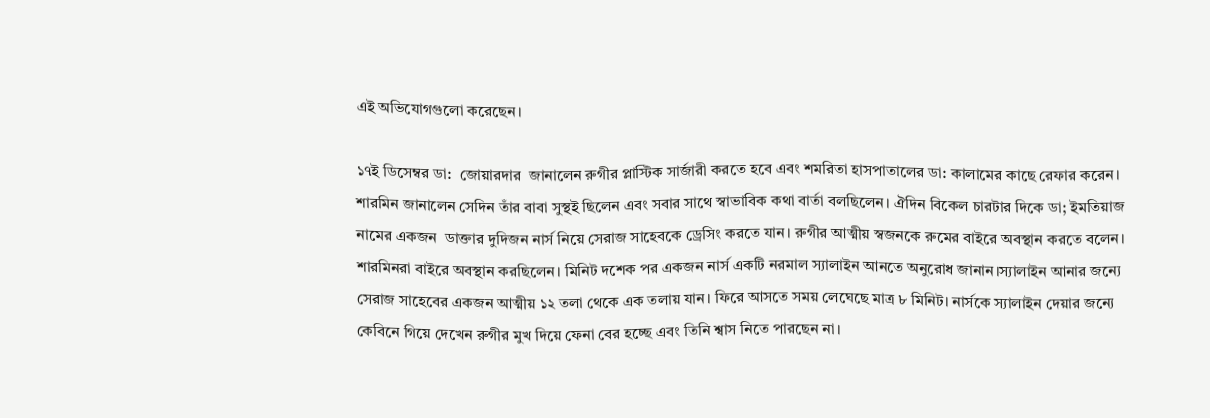এই অভিযোগগুলো করেছেন।

১৭ই ডিসেম্বর ডা:  জোয়ারদার  জানালেন রুগীর প্লাস্টিক সার্জারী করতে হবে এবং শমরিতা হাসপাতালের ডা: কালামের কাছে রেফার করেন। শারমিন জানালেন সেদিন তাঁর বাবা সুস্থই ছিলেন এবং সবার সাথে স্বাভাবিক কথা বার্তা বলছিলেন। ঐদিন বিকেল চারটার দিকে ডা; ইমতিয়াজ নামের একজন  ডাক্তার দুদিজন নার্স নিয়ে সেরাজ সাহেবকে ড্রেসিং করতে যান। রুগীর আত্মীয় স্বজনকে রুমের বাইরে অবস্থান করতে বলেন। শারমিনরা বাইরে অবস্থান করছিলেন। মিনিট দশেক পর একজন নার্স একটি নরমাল স্যালাইন আনতে অনুরোধ জানান।স্যালাইন আনার জন্যে সেরাজ সাহেবের একজন আত্মীয় ১২ তলা থেকে এক তলায় যান। ফিরে আসতে সময় লেঘেছে মাত্র ৮ মিনিট। নার্সকে স্যালাইন দেয়ার জন্যে কেবিনে গিয়ে দেখেন রুগীর মুখ দিয়ে ফেনা বের হচ্ছে এবং তিনি শ্বাস নিতে পারছেন না।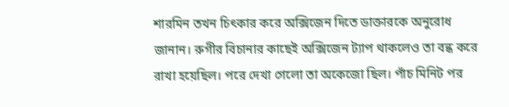শারমিন তখন চিত্‍কার করে অক্সিজেন দিতে ডাক্তারকে অনুরোধ জানান। রুগীর বিচানার কাছেই অক্সিজেন ট্যাপ থাকলেও তা বন্ধ করে রাখা হয়েছিল। পরে দেখা গেলো তা অকেজো ছিল। পাঁচ মিনিট পর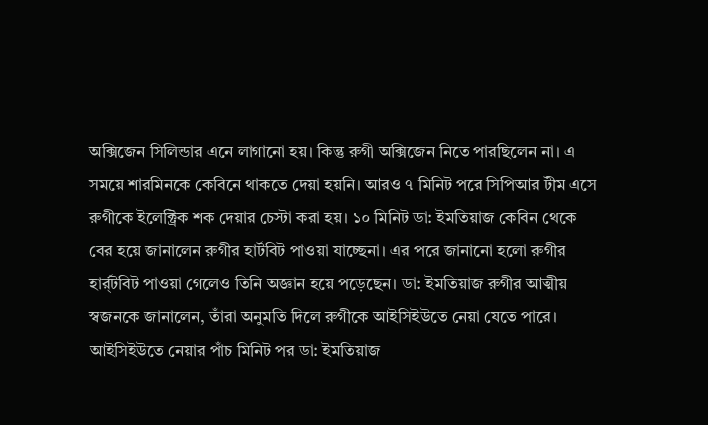অক্সিজেন সিলিন্ডার এনে লাগানো হয়। কিন্তু রুগী অক্সিজেন নিতে পারছিলেন না। এ সময়ে শারমিনকে কেবিনে থাকতে দেয়া হয়নি। আরও ৭ মিনিট পরে সিপিআর টীম এসে রুগীকে ইলেক্ট্রিক শক দেয়ার চেস্টা করা হয়। ১০ মিনিট ডা: ইমতিয়াজ কেবিন থেকে বের হয়ে জানালেন রুগীর হার্টবিট পাওয়া যাচ্ছেনা। এর পরে জানানো হলো রুগীর হার্র্টবিট পাওয়া গেলেও তিনি অজ্ঞান হয়ে পড়েছেন। ডা: ইমতিয়াজ রুগীর আত্মীয় স্বজনকে জানালেন, তাঁরা অনুমতি দিলে রুগীকে আইসিইউতে নেয়া যেতে পারে। আইসিইউতে নেয়ার পাঁচ মিনিট পর ডা: ইমতিয়াজ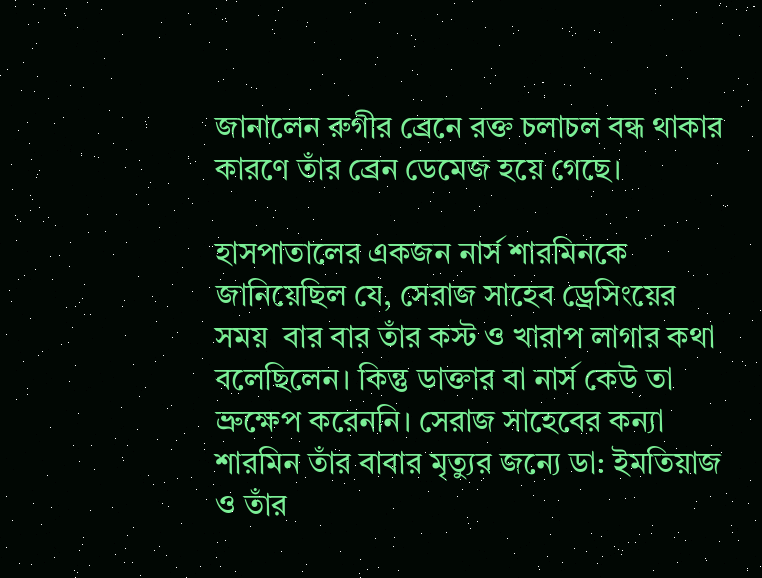জানালেন রুগীর ব্রেনে রক্ত চলাচল বন্ধ থাকার কারণে তাঁর ব্রেন ডেমেজ হয়ে গেছে।

হাসপাতালের একজন নার্স শারমিনকে জানিয়েছিল যে, সেরাজ সাহেব ড্রেসিংয়ের সময়  বার বার তাঁর কস্ট ও খারাপ লাগার কথা বলেছিলেন। কিন্তু ডাক্তার বা নার্স কেউ তা ভ্রুক্ষেপ করেননি। সেরাজ সাহেবের কন্যা শারমিন তাঁর বাবার মৃত্যুর জন্যে ডা: ইমতিয়াজ ও তাঁর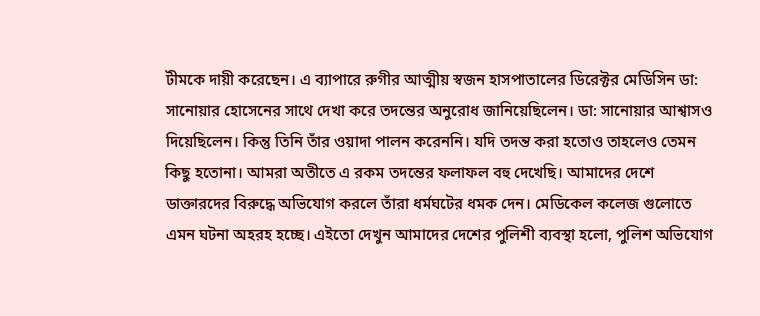টীমকে দায়ী করেছেন। এ ব্যাপারে রুগীর আত্মীয় স্বজন হাসপাতালের ডিরেক্টর মেডিসিন ডা: সানোয়ার হোসেনের সাথে দেখা করে তদন্তের অনুরোধ জানিয়েছিলেন। ডা: সানোয়ার আশ্বাসও দিয়েছিলেন। কিন্তু তিনি তাঁর ওয়াদা পালন করেননি। যদি তদন্ত করা হতোও তাহলেও তেমন কিছু হতোনা। আমরা অতীতে এ রকম তদন্তের ফলাফল বহু দেখেছি। আমাদের দেশে ডাক্তারদের বিরুদ্ধে অভিযোগ করলে তাঁরা ধর্মঘটের ধমক দেন। মেডিকেল কলেজ গুলোতে এমন ঘটনা অহরহ হচ্ছে। এইতো দেখুন আমাদের দেশের পুলিশী ব্যবস্থা হলো, পুলিশ অভিযোগ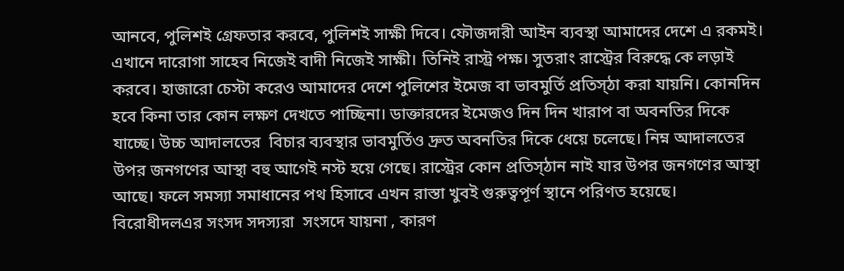আনবে, পুলিশই গ্রেফতার করবে, পুলিশই সাক্ষী দিবে। ফৌজদারী আইন ব্যবস্থা আমাদের দেশে এ রকমই। এখানে দারোগা সাহেব নিজেই বাদী নিজেই সাক্ষী। তিনিই রাস্ট্র পক্ষ। সুতরাং রাস্ট্রের বিরুদ্ধে কে লড়াই করবে। হাজারো চেস্টা করেও আমাদের দেশে পুলিশের ইমেজ বা ভাবমুর্তি প্রতিস্ঠা করা যায়নি। কোনদিন হবে কিনা তার কোন লক্ষণ দেখতে পাচ্ছিনা। ডাক্তারদের ইমেজও দিন দিন খারাপ বা অবনতির দিকে যাচ্ছে। উচ্চ আদালতের  বিচার ব্যবস্থার ভাবমুর্তিও দ্রুত অবনতির দিকে ধেয়ে চলেছে। নিম্ন আদালতের উপর জনগণের আস্থা বহু আগেই নস্ট হয়ে গেছে। রাস্ট্রের কোন প্রতিস্ঠান নাই যার উপর জনগণের আস্থা আছে। ফলে সমস্যা সমাধানের পথ হিসাবে এখন রাস্তা খুবই গুরুত্বপূর্ণ স্থানে পরিণত হয়েছে। বিরোধীদলএর সংসদ সদস্যরা  সংসদে যায়না , কারণ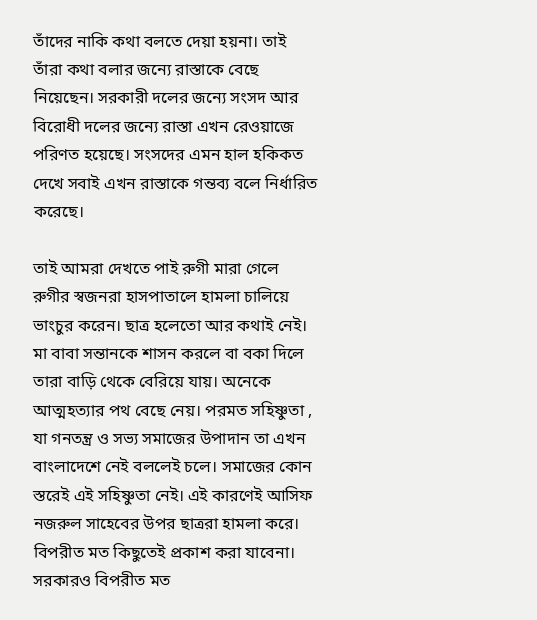তাঁদের নাকি কথা বলতে দেয়া হয়না। তাই তাঁরা কথা বলার জন্যে রাস্তাকে বেছে নিয়েছেন। সরকারী দলের জন্যে সংসদ আর বিরোধী দলের জন্যে রাস্তা এখন রেওয়াজে পরিণত হয়েছে। সংসদের এমন হাল হকিকত দেখে সবাই এখন রাস্তাকে গন্তব্য বলে নির্ধারিত করেছে।

তাই আমরা দেখতে পাই রুগী মারা গেলে রুগীর স্বজনরা হাসপাতালে হামলা চালিয়ে ভাংচুর করেন। ছাত্র হলেতো আর কথাই নেই। মা বাবা সন্তানকে শাসন করলে বা বকা দিলে তারা বাড়ি থেকে বেরিয়ে যায়। অনেকে আত্মহত্যার পথ বেছে নেয়। পরমত সহিষ্ণুতা , যা গনতন্ত্র ও সভ্য সমাজের উপাদান তা এখন বাংলাদেশে নেই বললেই চলে। সমাজের কোন স্তরেই এই সহিষ্ণুতা নেই। এই কারণেই আসিফ নজরুল সাহেবের উপর ছাত্ররা হামলা করে। বিপরীত মত কিছুতেই প্রকাশ করা যাবেনা। সরকারও বিপরীত মত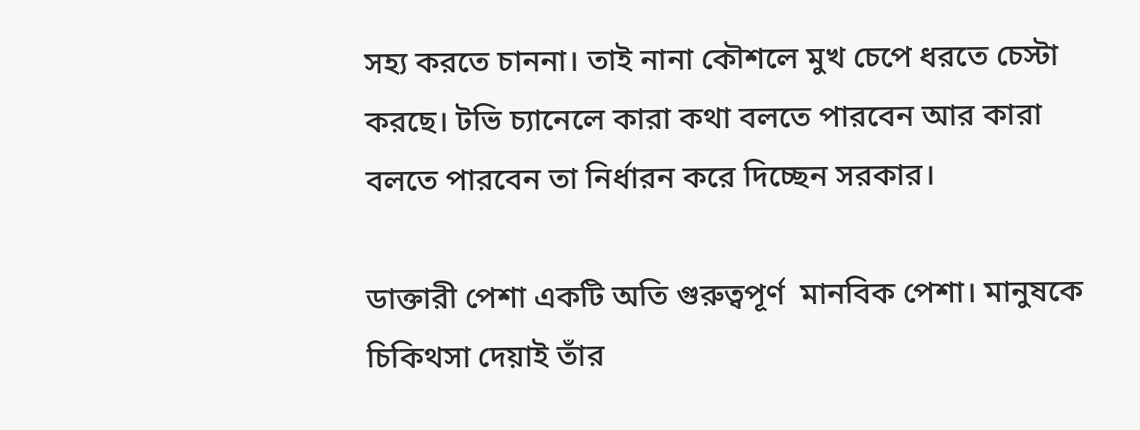সহ্য করতে চাননা। তাই নানা কৌশলে মুখ চেপে ধরতে চেস্টা করছে। টভি চ্যানেলে কারা কথা বলতে পারবেন আর কারা বলতে পারবেন তা নির্ধারন করে দিচ্ছেন সরকার।

ডাক্তারী পেশা একটি অতি গুরুত্বপূর্ণ  মানবিক পেশা। মানুষকে চিকিথসা দেয়াই তাঁর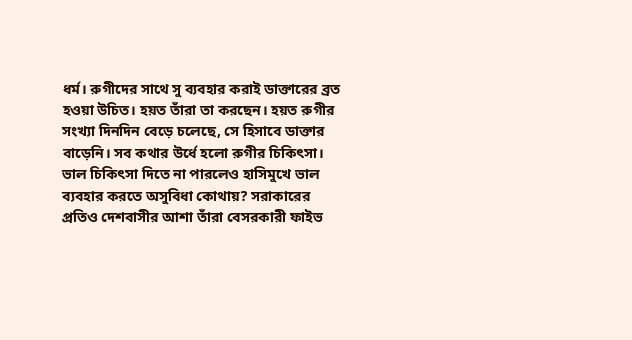ধর্ম। রুগীদের সাথে সু ব্যবহার করাই ডাক্তারের ব্রত হওয়া উচিত। হয়ত তাঁরা তা করছেন। হয়ত রুগীর সংখ্যা দিনদিন বেড়ে চলেছে, সে হিসাবে ডাক্তার বাড়েনি। সব কথার উর্ধে হলো রুগীর চিকিত্‍সা।  ভাল চিকিত্‍সা দিতে না পারলেও হাসিমুখে ভাল ব্যবহার করতে অসুবিধা কোথায়? সরাকারের প্রতিও দেশবাসীর আশা তাঁরা বেসরকারী ফাইভ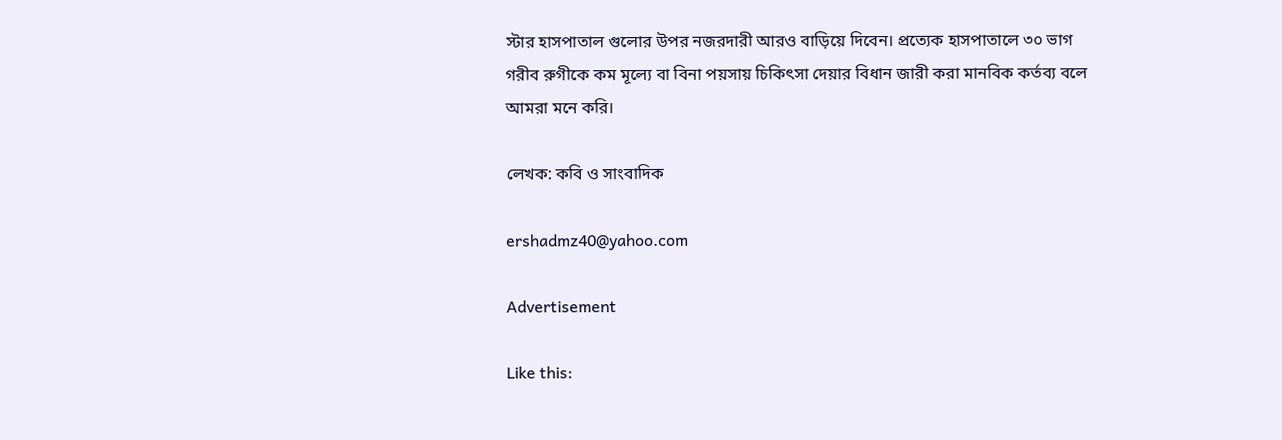স্টার হাসপাতাল গুলোর উপর নজরদারী আরও বাড়িয়ে দিবেন। প্রত্যেক হাসপাতালে ৩০ ভাগ গরীব রুগীকে কম মূল্যে বা বিনা পয়সায় চিকিত্‍সা দেয়ার বিধান জারী করা মানবিক কর্তব্য বলে আমরা মনে করি।

লেখক: কবি ও সাংবাদিক

ershadmz40@yahoo.com

Advertisement

Like this: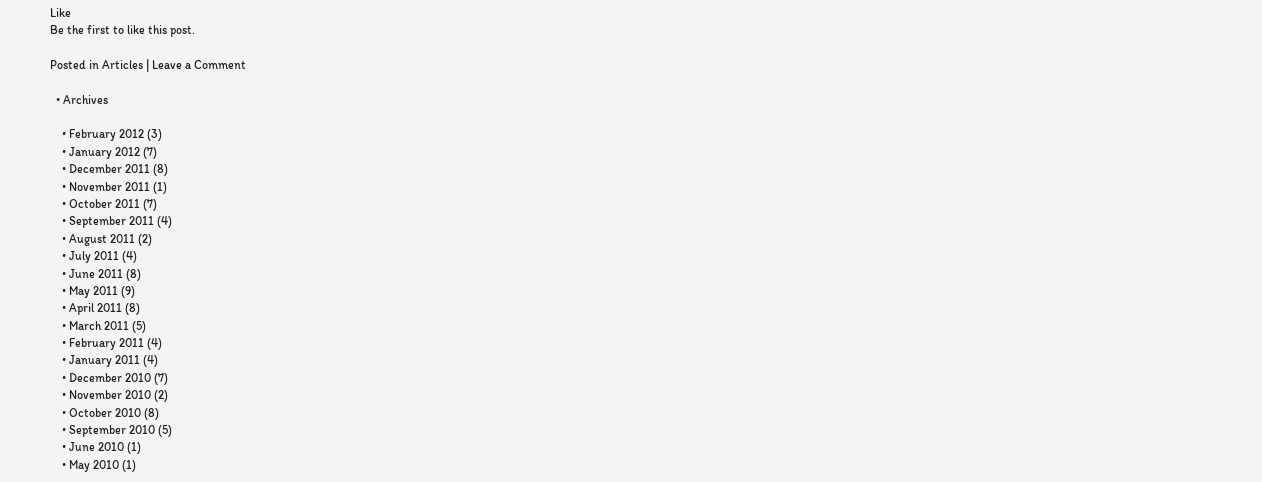Like
Be the first to like this post.

Posted in Articles | Leave a Comment

  • Archives

    • February 2012 (3)
    • January 2012 (7)
    • December 2011 (8)
    • November 2011 (1)
    • October 2011 (7)
    • September 2011 (4)
    • August 2011 (2)
    • July 2011 (4)
    • June 2011 (8)
    • May 2011 (9)
    • April 2011 (8)
    • March 2011 (5)
    • February 2011 (4)
    • January 2011 (4)
    • December 2010 (7)
    • November 2010 (2)
    • October 2010 (8)
    • September 2010 (5)
    • June 2010 (1)
    • May 2010 (1)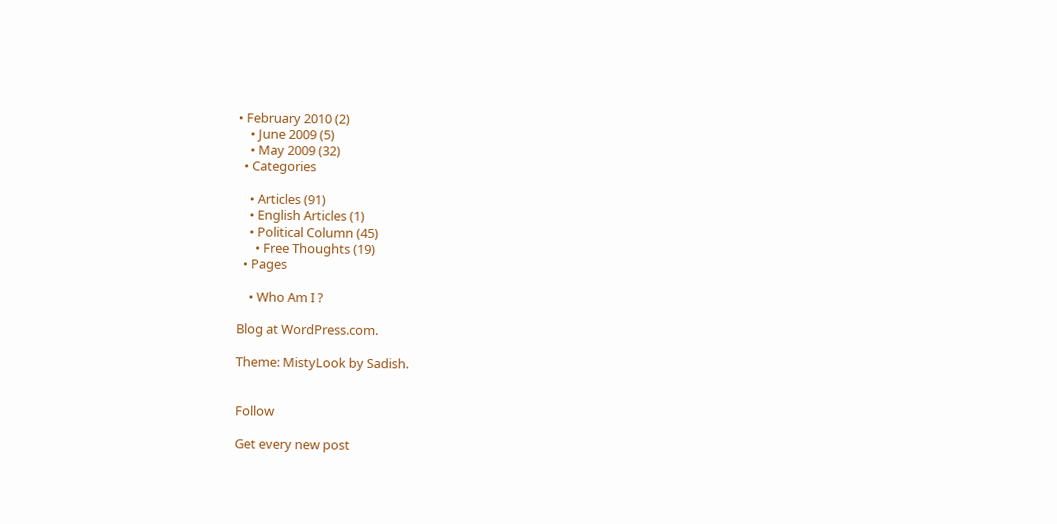• February 2010 (2)
    • June 2009 (5)
    • May 2009 (32)
  • Categories

    • Articles (91)
    • English Articles (1)
    • Political Column (45)
      • Free Thoughts (19)
  • Pages

    • Who Am I ?

Blog at WordPress.com.

Theme: MistyLook by Sadish.


Follow

Get every new post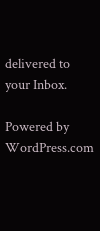delivered to your Inbox.

Powered by WordPress.com